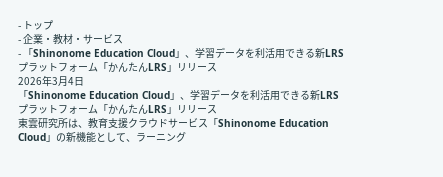- トップ
- 企業・教材・サービス
- 「Shinonome Education Cloud」、学習データを利活用できる新LRSプラットフォーム「かんたんLRS」リリース
2026年3月4日
「Shinonome Education Cloud」、学習データを利活用できる新LRSプラットフォーム「かんたんLRS」リリース
東雲研究所は、教育支援クラウドサービス「Shinonome Education Cloud」の新機能として、ラーニング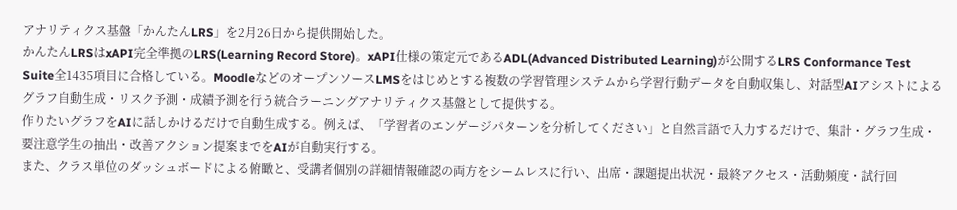アナリティクス基盤「かんたんLRS」を2月26日から提供開始した。
かんたんLRSはxAPI完全準拠のLRS(Learning Record Store)。xAPI仕様の策定元であるADL(Advanced Distributed Learning)が公開するLRS Conformance Test Suite全1435項目に合格している。MoodleなどのオープンソースLMSをはじめとする複数の学習管理システムから学習行動データを自動収集し、対話型AIアシストによるグラフ自動生成・リスク予測・成績予測を行う統合ラーニングアナリティクス基盤として提供する。
作りたいグラフをAIに話しかけるだけで自動生成する。例えば、「学習者のエンゲージパターンを分析してください」と自然言語で入力するだけで、集計・グラフ生成・要注意学生の抽出・改善アクション提案までをAIが自動実行する。
また、クラス単位のダッシュボードによる俯瞰と、受講者個別の詳細情報確認の両方をシームレスに行い、出席・課題提出状況・最終アクセス・活動頻度・試行回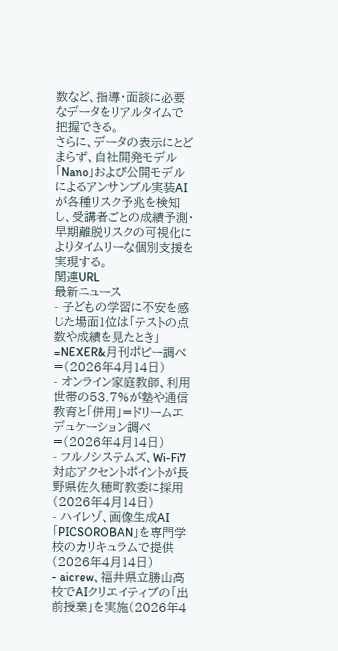数など、指導・面談に必要なデータをリアルタイムで把握できる。
さらに、データの表示にとどまらず、自社開発モデル「Nano」および公開モデルによるアンサンブル実装AIが各種リスク予兆を検知し、受講者ごとの成績予測・早期離脱リスクの可視化によりタイムリーな個別支援を実現する。
関連URL
最新ニュース
- 子どもの学習に不安を感じた場面1位は「テストの点数や成績を見たとき」=NEXER&月刊ポピー調べ=(2026年4月14日)
- オンライン家庭教師、利用世帯の53.7%が塾や通信教育と「併用」=ドリームエデュケーション調べ=(2026年4月14日)
- フルノシステムズ、Wi-Fi7対応アクセントポイントが長野県佐久穂町教委に採用(2026年4月14日)
- ハイレゾ、画像生成AI「PICSOROBAN」を専門学校のカリキュラムで提供(2026年4月14日)
- aicrew、福井県立勝山高校でAIクリエイティブの「出前授業」を実施(2026年4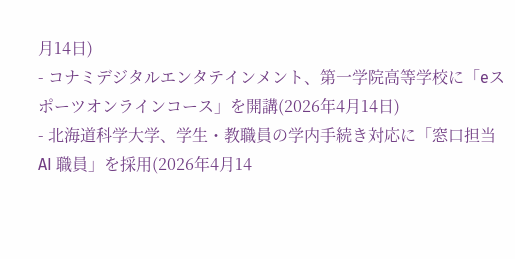月14日)
- コナミデジタルエンタテインメント、第一学院高等学校に「eスポーツオンラインコース」を開講(2026年4月14日)
- 北海道科学大学、学生・教職員の学内手続き対応に「窓口担当AI 職員」を採用(2026年4月14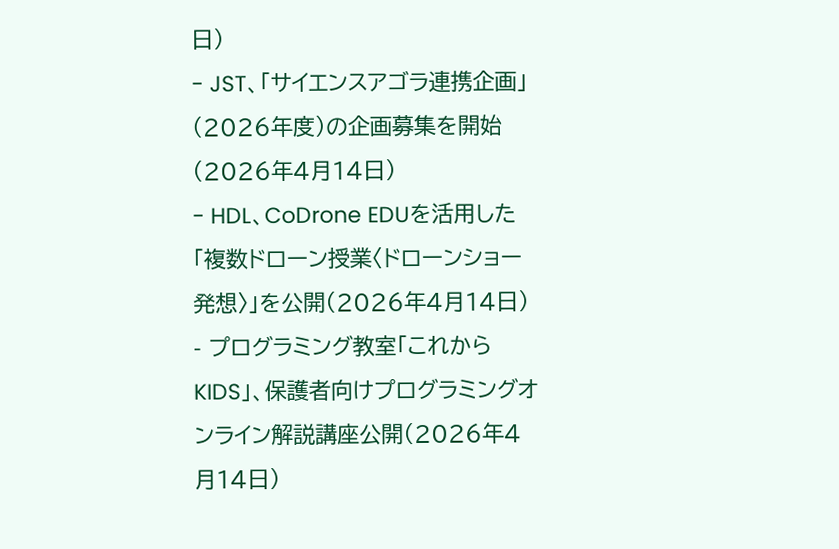日)
- JST、「サイエンスアゴラ連携企画」(2026年度)の企画募集を開始(2026年4月14日)
- HDL、CoDrone EDUを活用した「複数ドローン授業〈ドローンショー発想〉」を公開(2026年4月14日)
- プログラミング教室「これからKIDS」、保護者向けプログラミングオンライン解説講座公開(2026年4月14日)